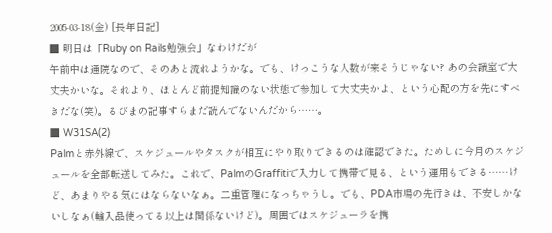2005-03-18(金) [長年日記]
■ 明日は「Ruby on Rails勉強会」なわけだが
午前中は通院なので、そのあと流れようかな。でも、けっこうな人数が来そうじゃない? あの会議室で大丈夫かいな。それより、ほとんど前提知識のない状態で参加して大丈夫かよ、という心配の方を先にすべきだな(笑)。るびまの記事すらまだ読んでないんだから……。
■ W31SA(2)
Palmと赤外線で、スケジュールやタスクが相互にやり取りできるのは確認できた。ためしに今月のスケジュールを全部転送してみた。これで、PalmのGraffitiで入力して携帯で見る、という運用もできる……けど、あまりやる気にはならないなぁ。二重管理になっちゃうし。でも、PDA市場の先行きは、不安しかないしなぁ(輸入品使ってる以上は関係ないけど)。周囲ではスケジューラを携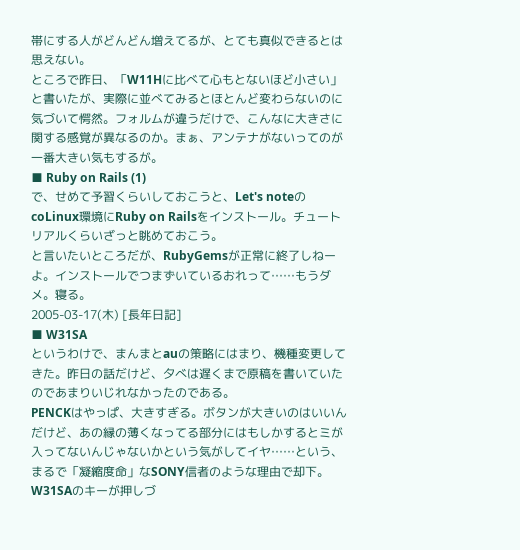帯にする人がどんどん増えてるが、とても真似できるとは思えない。
ところで昨日、「W11Hに比べて心もとないほど小さい」と書いたが、実際に並べてみるとほとんど変わらないのに気づいて愕然。フォルムが違うだけで、こんなに大きさに関する感覚が異なるのか。まぁ、アンテナがないってのが一番大きい気もするが。
■ Ruby on Rails (1)
で、せめて予習くらいしておこうと、Let's noteのcoLinux環境にRuby on Railsをインストール。チュートリアルくらいざっと眺めておこう。
と言いたいところだが、RubyGemsが正常に終了しねーよ。インストールでつまずいているおれって……もうダメ。寝る。
2005-03-17(木) [長年日記]
■ W31SA
というわけで、まんまとauの策略にはまり、機種変更してきた。昨日の話だけど、夕べは遅くまで原稿を書いていたのであまりいじれなかったのである。
PENCKはやっぱ、大きすぎる。ボタンが大きいのはいいんだけど、あの縁の薄くなってる部分にはもしかするとミが入ってないんじゃないかという気がしてイヤ……という、まるで「凝縮度命」なSONY信者のような理由で却下。W31SAのキーが押しづ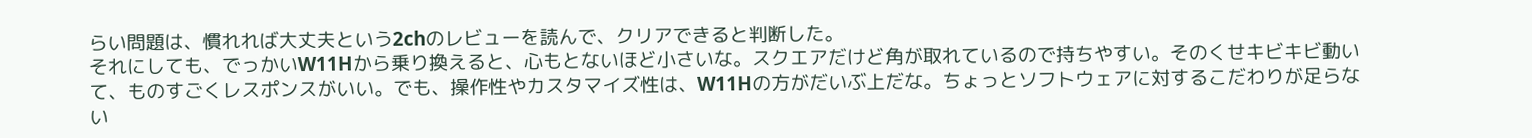らい問題は、慣れれば大丈夫という2chのレビューを読んで、クリアできると判断した。
それにしても、でっかいW11Hから乗り換えると、心もとないほど小さいな。スクエアだけど角が取れているので持ちやすい。そのくせキビキビ動いて、ものすごくレスポンスがいい。でも、操作性やカスタマイズ性は、W11Hの方がだいぶ上だな。ちょっとソフトウェアに対するこだわりが足らない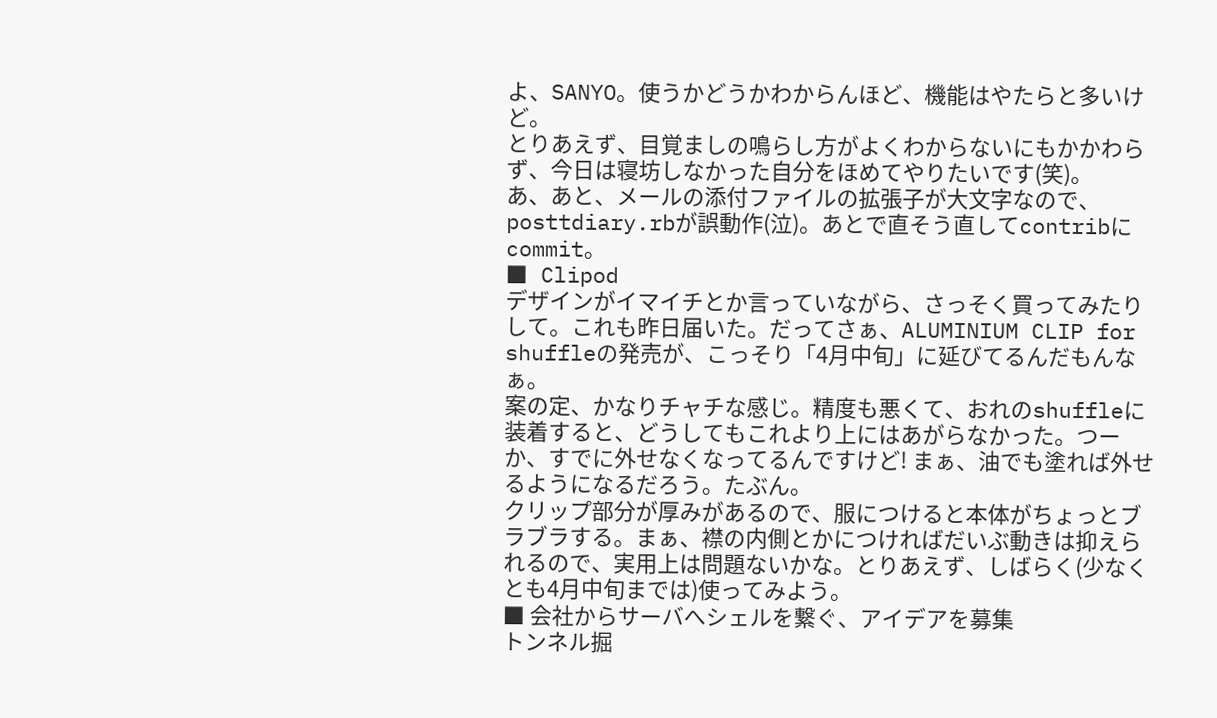よ、SANYO。使うかどうかわからんほど、機能はやたらと多いけど。
とりあえず、目覚ましの鳴らし方がよくわからないにもかかわらず、今日は寝坊しなかった自分をほめてやりたいです(笑)。
あ、あと、メールの添付ファイルの拡張子が大文字なので、posttdiary.rbが誤動作(泣)。あとで直そう直してcontribにcommit。
■ Clipod
デザインがイマイチとか言っていながら、さっそく買ってみたりして。これも昨日届いた。だってさぁ、ALUMINIUM CLIP for shuffleの発売が、こっそり「4月中旬」に延びてるんだもんなぁ。
案の定、かなりチャチな感じ。精度も悪くて、おれのshuffleに装着すると、どうしてもこれより上にはあがらなかった。つーか、すでに外せなくなってるんですけど! まぁ、油でも塗れば外せるようになるだろう。たぶん。
クリップ部分が厚みがあるので、服につけると本体がちょっとブラブラする。まぁ、襟の内側とかにつければだいぶ動きは抑えられるので、実用上は問題ないかな。とりあえず、しばらく(少なくとも4月中旬までは)使ってみよう。
■ 会社からサーバへシェルを繋ぐ、アイデアを募集
トンネル掘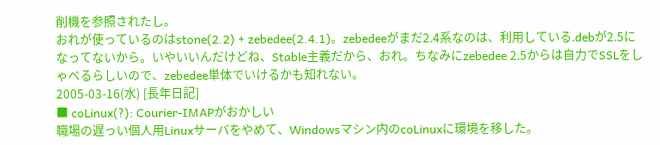削機を参照されたし。
おれが使っているのはstone(2.2) + zebedee(2.4.1)。zebedeeがまだ2.4系なのは、利用している.debが2.5になってないから。いやいいんだけどね、Stable主義だから、おれ。ちなみにzebedee 2.5からは自力でSSLをしゃべるらしいので、zebedee単体でいけるかも知れない。
2005-03-16(水) [長年日記]
■ coLinux(?): Courier-IMAPがおかしい
職場の遅っい個人用Linuxサーバをやめて、Windowsマシン内のcoLinuxに環境を移した。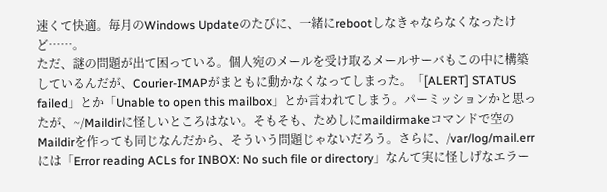速くて快適。毎月のWindows Updateのたびに、一緒にrebootしなきゃならなくなったけど……。
ただ、謎の問題が出て困っている。個人宛のメールを受け取るメールサーバもこの中に構築しているんだが、Courier-IMAPがまともに動かなくなってしまった。「[ALERT] STATUS failed」とか「Unable to open this mailbox」とか言われてしまう。パーミッションかと思ったが、~/Maildirに怪しいところはない。そもそも、ためしにmaildirmakeコマンドで空のMaildirを作っても同じなんだから、そういう問題じゃないだろう。さらに、/var/log/mail.errには「Error reading ACLs for INBOX: No such file or directory」なんて実に怪しげなエラー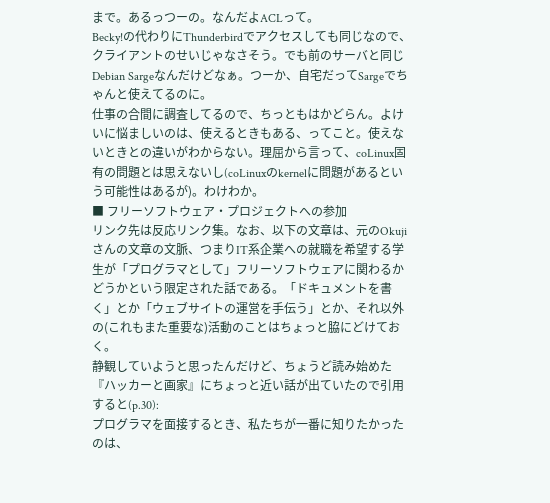まで。あるっつーの。なんだよACLって。
Becky!の代わりにThunderbirdでアクセスしても同じなので、クライアントのせいじゃなさそう。でも前のサーバと同じDebian Sargeなんだけどなぁ。つーか、自宅だってSargeでちゃんと使えてるのに。
仕事の合間に調査してるので、ちっともはかどらん。よけいに悩ましいのは、使えるときもある、ってこと。使えないときとの違いがわからない。理屈から言って、coLinux固有の問題とは思えないし(coLinuxのkernelに問題があるという可能性はあるが)。わけわか。
■ フリーソフトウェア・プロジェクトへの参加
リンク先は反応リンク集。なお、以下の文章は、元のOkujiさんの文章の文脈、つまりIT系企業への就職を希望する学生が「プログラマとして」フリーソフトウェアに関わるかどうかという限定された話である。「ドキュメントを書く」とか「ウェブサイトの運営を手伝う」とか、それ以外の(これもまた重要な)活動のことはちょっと脇にどけておく。
静観していようと思ったんだけど、ちょうど読み始めた『ハッカーと画家』にちょっと近い話が出ていたので引用すると(p.30):
プログラマを面接するとき、私たちが一番に知りたかったのは、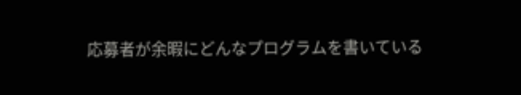応募者が余暇にどんなプログラムを書いている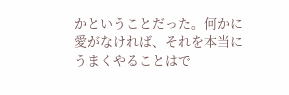かということだった。何かに愛がなければ、それを本当にうまくやることはで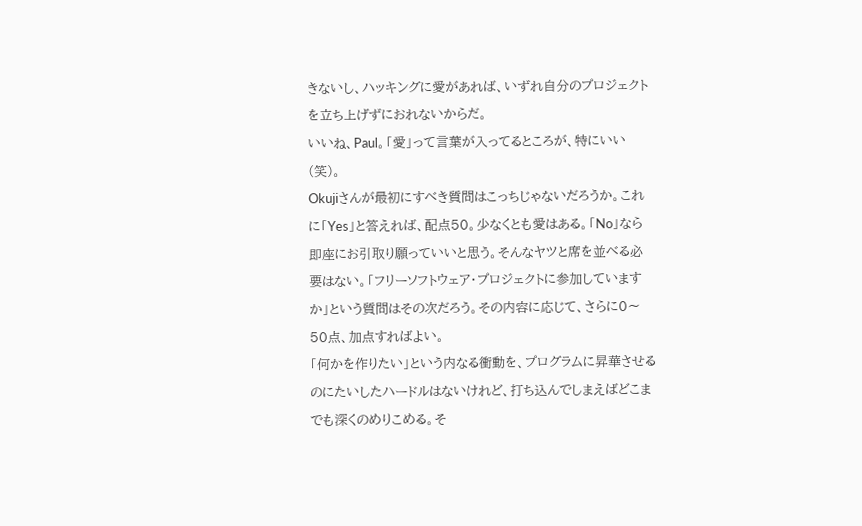きないし、ハッキングに愛があれば、いずれ自分のプロジェクトを立ち上げずにおれないからだ。
いいね、Paul。「愛」って言葉が入ってるところが、特にいい(笑)。
Okujiさんが最初にすべき質問はこっちじゃないだろうか。これに「Yes」と答えれば、配点50。少なくとも愛はある。「No」なら即座にお引取り願っていいと思う。そんなヤツと席を並べる必要はない。「フリーソフトウェア・プロジェクトに参加していますか」という質問はその次だろう。その内容に応じて、さらに0〜50点、加点すればよい。
「何かを作りたい」という内なる衝動を、プログラムに昇華させるのにたいしたハードルはないけれど、打ち込んでしまえばどこまでも深くのめりこめる。そ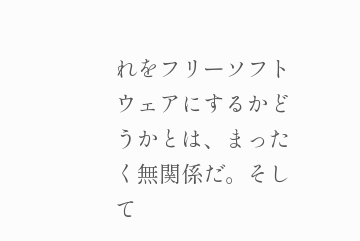れをフリーソフトウェアにするかどうかとは、まったく無関係だ。そして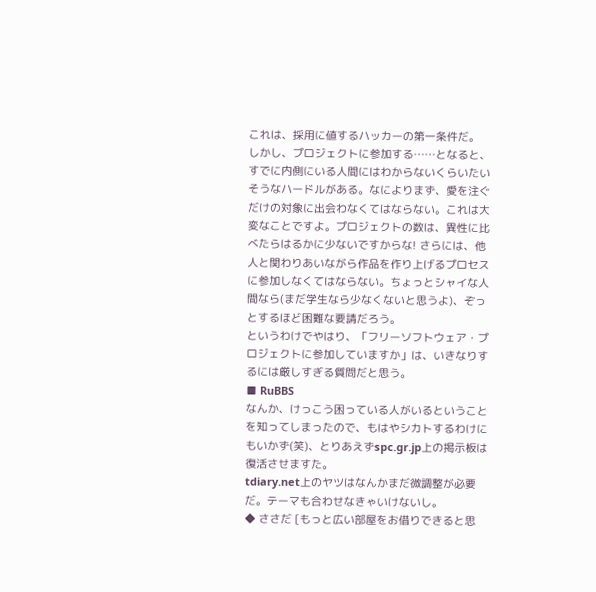これは、採用に値するハッカーの第一条件だ。
しかし、プロジェクトに参加する……となると、すでに内側にいる人間にはわからないくらいたいそうなハードルがある。なによりまず、愛を注ぐだけの対象に出会わなくてはならない。これは大変なことですよ。プロジェクトの数は、異性に比べたらはるかに少ないですからな! さらには、他人と関わりあいながら作品を作り上げるプロセスに参加しなくてはならない。ちょっとシャイな人間なら(まだ学生なら少なくないと思うよ)、ぞっとするほど困難な要請だろう。
というわけでやはり、「フリーソフトウェア・プロジェクトに参加していますか」は、いきなりするには厳しすぎる質問だと思う。
■ RuBBS
なんか、けっこう困っている人がいるということを知ってしまったので、もはやシカトするわけにもいかず(笑)、とりあえずspc.gr.jp上の掲示板は復活させますた。
tdiary.net上のヤツはなんかまだ微調整が必要だ。テーマも合わせなきゃいけないし。
◆ ささだ [もっと広い部屋をお借りできると思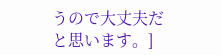うので大丈夫だと思います。]